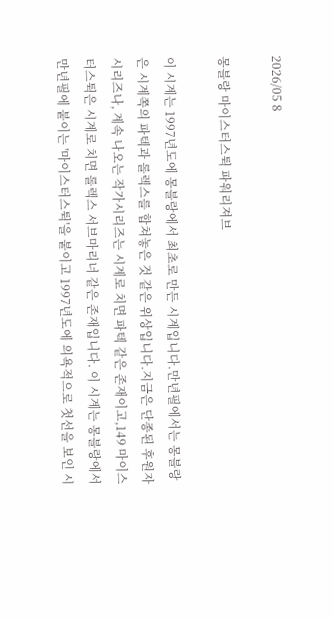2026/05 8

몽블랑 마이스터스튁 파워리져브

이 시계는 1997년도에 몽블랑에서 최초로 만든 시계입니다.만년필에서는 몽블랑은 시계쪽의 파텍과 롤렉스를 합쳐놓은 것 같은 위상입니다.지금은 단종된 후원자 시리즈나, 계속 나오는 작가시리즈는 시계로 치면 파텍 같은 존재이고,149 마이스터스튁은 시계로 치면 롤렉스 서브마리너 같은 존재입니다. 이 시계는 몽블랑에서 만년필에 붙이는 '마이스터스튁'을 붙이고 1997년도에 의욕적으로 첫선을 보인 시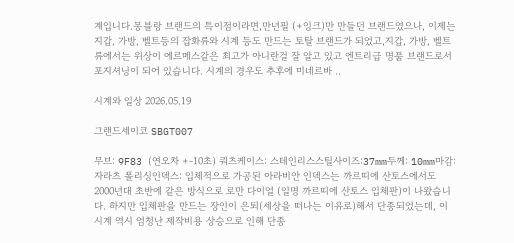계입니다.몽블랑 브랜드의 특이점이라면,만년필 (+잉크)만 만들던 브랜드였으나, 이제는 지갑, 가방, 벨트등의 잡화류와 시계 등도 만드는 토탈 브랜드가 되었고,지갑, 가방, 벨트류에서는 위상이 에르메스같은 최고가 아니란걸 잘 알고 있고 엔트리급 명품 브랜드로서 포지셔닝이 되어 있습니다. 시계의 경우도 추후에 미네르바 ..

시계와 일상 2026.05.19

그랜드세이코 SBGT007

무브: 9F83 (연오차 +-10초) 쿼츠케이스: 스테인리스스틸사이즈:37mm두께: 10mm마감: 자라츠 폴리싱인덱스: 입체적으로 가공된 아라비안 인덱스는 까르띠에 산토스에서도 2000년대 초반에 같은 방식으로 로만 다이얼 (일명 까르띠에 산토스 입체판)이 나왔습니다. 하지만 입체판을 만드는 장인이 은퇴(세상을 떠나는 이유로)해서 단종되었는데, 이 시계 역시 엄청난 제작비용 상승으로 인해 단종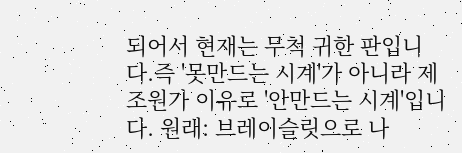되어서 현재는 무척 귀한 판입니다.즉 '못만드는 시계'가 아니라 제조원가 이유로 '안만드는 시계'입니다. 원래: 브레이슬릿으로 나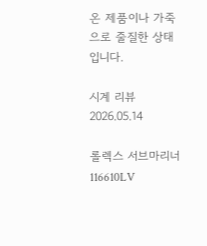온 제품이나 가죽으로 줄질한 상태입니다.

시계 리뷰 2026.05.14

롤렉스 서브마리너 116610LV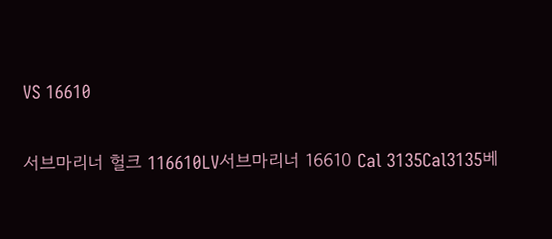VS 16610

서브마리너 헐크 116610LV서브마리너 16610 Cal 3135Cal3135베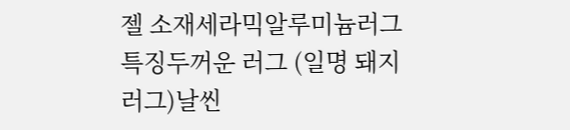젤 소재세라믹알루미늄러그 특징두꺼운 러그 (일명 돼지 러그)날씬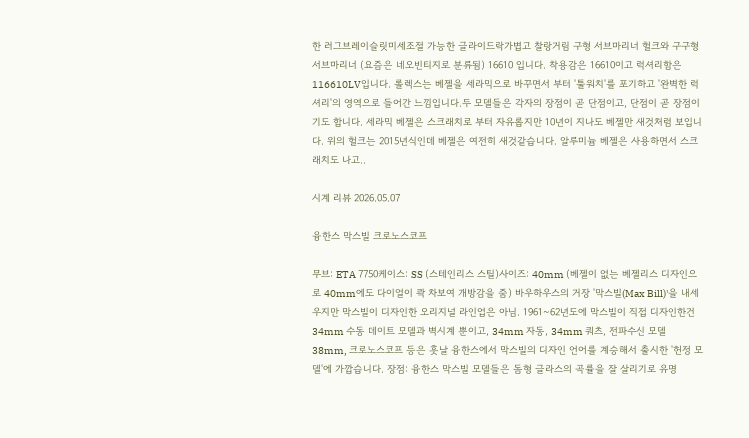한 러그브레이슬릿미세조절 가능한 글라이드락가볍고 찰랑거림 구형 서브마리너 헐크와 구구형 서브마리너 (요즘은 네오빈티지로 분류됨) 16610 입니다. 착용감은 16610이고 럭셔리함은 116610LV입니다. 롤렉스는 베젤을 세라믹으로 바꾸면서 부터 '툴워치'를 포기하고 '완벽한 럭셔리'의 영역으로 들어간 느낌입니다.두 모델들은 각자의 장점이 곧 단점이고, 단점이 곧 장점이기도 합니다. 세라믹 베젤은 스크래치로 부터 자유롭지만 10년이 지나도 베젤만 새것처럼 보입니다. 위의 헐크는 2015년식인데 베젤은 여전히 새것같습니다. 알루미늄 베젤은 사용하면서 스크래치도 나고..

시계 리뷰 2026.05.07

융한스 막스빌 크로노스코프

무브: ETA 7750케이스: SS (스테인리스 스틸)사이즈: 40mm (베젤이 없는 베젤리스 디자인으로 40mm에도 다이얼이 콱 차보여 개방감을 줌) 바우하우스의 거장 '막스빌(Max Bill)'을 내세우지만 막스빌이 디자인한 오리지널 라인업은 아님. 1961~62년도에 막스빌이 직접 디자인한건 34mm 수동 데이트 모델과 벽시계 뿐이고, 34mm 자동, 34mm 쿼츠, 전파수신 모델 38mm, 크로노스코프 등은 훗날 융한스에서 막스빌의 디자인 언어를 계승해서 출시한 '헌정 모델'에 가깝습니다. 장점: 융한스 막스빌 모델들은 돔형 글라스의 곡률을 잘 살리기로 유명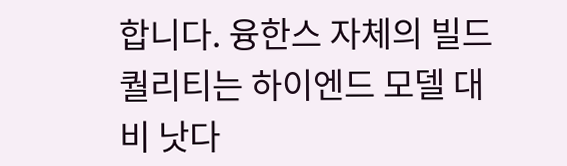합니다. 융한스 자체의 빌드 퀄리티는 하이엔드 모델 대비 낫다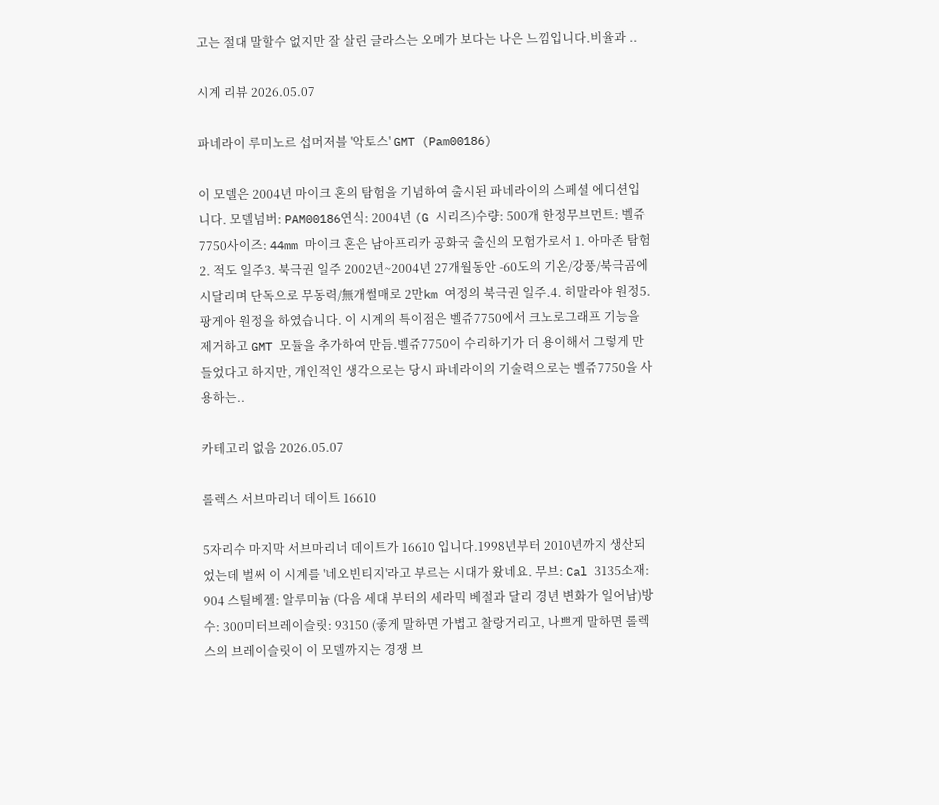고는 절대 말할수 없지만 잘 살린 글라스는 오메가 보다는 나은 느낌입니다.비율과 ..

시계 리뷰 2026.05.07

파네라이 루미노르 섭머저블 '악토스' GMT (Pam00186)

이 모델은 2004년 마이크 혼의 탐험을 기념하여 출시된 파네라이의 스페셜 에디션입니다. 모델넘버: PAM00186연식: 2004년 (G 시리즈)수량: 500개 한정무브먼트: 벨쥬 7750사이즈: 44mm 마이크 혼은 남아프리카 공화국 출신의 모험가로서 1. 아마존 탐험2. 적도 일주3. 북극권 일주 2002년~2004년 27개월동안 -60도의 기온/강풍/북극곰에 시달리며 단독으로 무동력/無개썰매로 2만km 여정의 북극권 일주.4. 히말라야 원정5. 팡게아 원정을 하였습니다. 이 시계의 특이점은 벨쥬7750에서 크노로그래프 기능을 제거하고 GMT 모듈을 추가하여 만듬.벨쥬7750이 수리하기가 더 용이해서 그렇게 만들었다고 하지만, 개인적인 생각으로는 당시 파네라이의 기술력으로는 벨쥬7750을 사용하는..

카테고리 없음 2026.05.07

롤렉스 서브마리너 데이트 16610

5자리수 마지막 서브마리너 데이트가 16610 입니다.1998년부터 2010년까지 생산되었는데 벌써 이 시계를 '네오빈티지'라고 부르는 시대가 왔네요. 무브: Cal 3135소재: 904 스틸베젤: 알루미늄 (다음 세대 부터의 세라믹 베절과 달리 경년 변화가 일어남)방수: 300미터브레이슬릿: 93150 (좋게 말하면 가볍고 찰랑거리고, 나쁘게 말하면 롤렉스의 브레이슬릿이 이 모델까지는 경쟁 브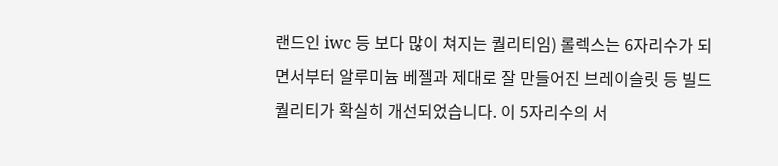랜드인 iwc 등 보다 많이 쳐지는 퀄리티임) 롤렉스는 6자리수가 되면서부터 알루미늄 베젤과 제대로 잘 만들어진 브레이슬릿 등 빌드퀄리티가 확실히 개선되었습니다. 이 5자리수의 서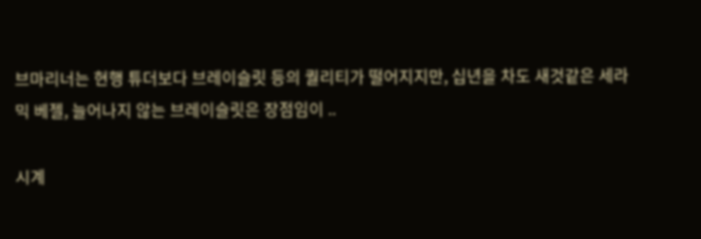브마리너는 현행 튜더보다 브레이슬릿 등의 퀄리티가 떨어지지만, 십년을 차도 새것같은 세라믹 베젤, 늘어나지 않는 브레이슬릿은 장점임이 ..

시계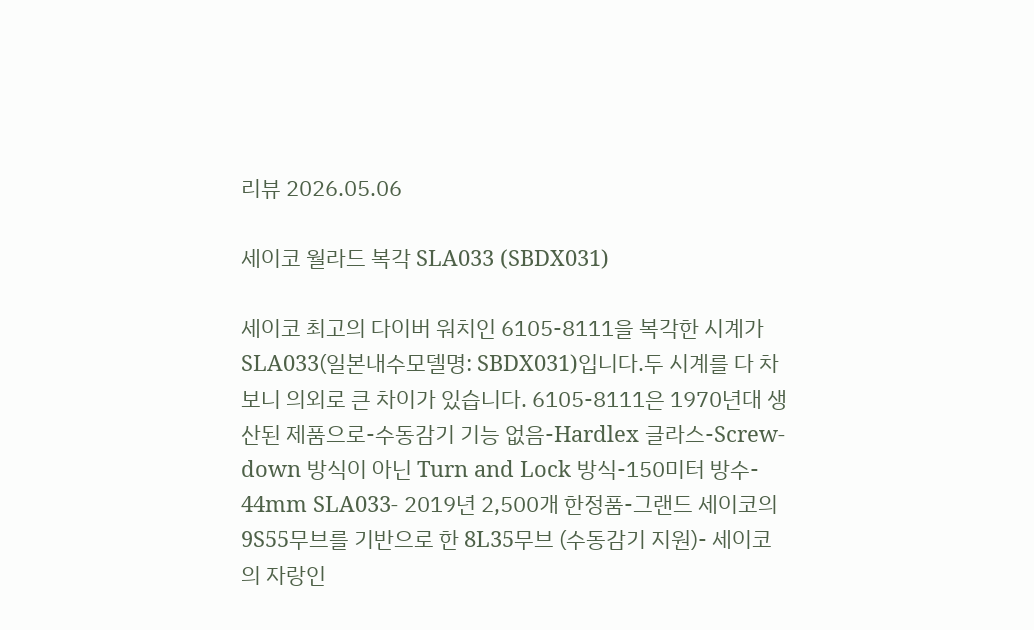리뷰 2026.05.06

세이코 월라드 복각 SLA033 (SBDX031)

세이코 최고의 다이버 워치인 6105-8111을 복각한 시계가 SLA033(일본내수모델명: SBDX031)입니다.두 시계를 다 차보니 의외로 큰 차이가 있습니다. 6105-8111은 1970년대 생산된 제품으로-수동감기 기능 없음-Hardlex 글라스-Screw-down 방식이 아닌 Turn and Lock 방식-150미터 방수- 44mm SLA033- 2019년 2,500개 한정품-그랜드 세이코의 9S55무브를 기반으로 한 8L35무브 (수동감기 지원)- 세이코의 자랑인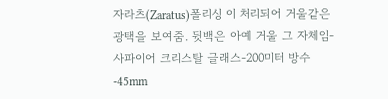자라츠(Zaratus)폴리싱 이 처리되어 거울같은 광택을 보여줌. 뒷백은 아예 거울 그 자체임-사파이어 크리스탈 글래스-200미터 방수-45mm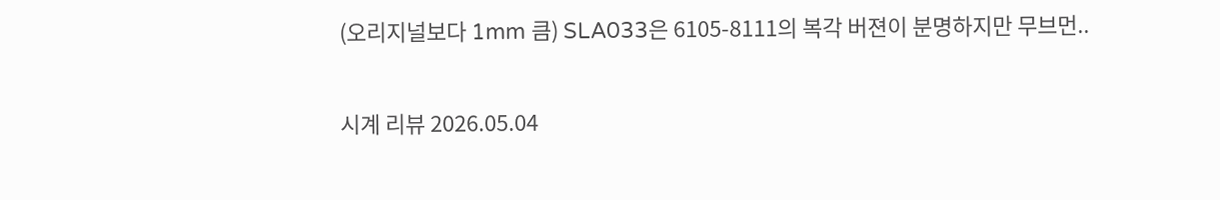(오리지널보다 1mm 큼) SLA033은 6105-8111의 복각 버젼이 분명하지만 무브먼..

시계 리뷰 2026.05.04